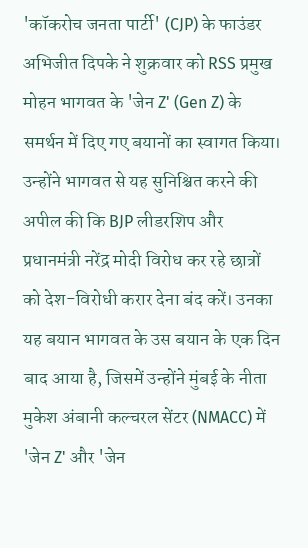'कॉकरोच जनता पार्टी' (CJP) के फाउंडर अभिजीत दिपके ने शुक्रवार को RSS प्रमुख मोहन भागवत के 'जेन Z' (Gen Z) के समर्थन में दिए गए बयानों का स्वागत किया। उन्होंने भागवत से यह सुनिश्चित करने की अपील की कि BJP लीडरशिप और प्रधानमंत्री नरेंद्र मोदी विरोध कर रहे छात्रों को देश-विरोधी करार देना बंद करें। उनका यह बयान भागवत के उस बयान के एक दिन बाद आया है, जिसमें उन्होंने मुंबई के नीता मुकेश अंबानी कल्चरल सेंटर (NMACC) में 'जेन Z' और 'जेन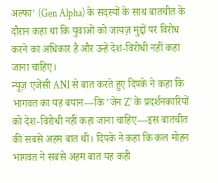अल्फा' (Gen Alpha) के सदस्यों के साथ बातचीत के दौरान कहा था कि युवाओं को जायज़ मुद्दों पर विरोध करने का अधिकार है और उन्हें देश-विरोधी नहीं कहा जाना चाहिए।
न्यूज़ एजेंसी ANI से बात करते हुए दिपके ने कहा कि भागवत का यह बयान—कि 'जेन Z' के प्रदर्शनकारियों को देश-विरोधी नहीं कहा जाना चाहिए—इस बातचीत की सबसे अहम बात थी। दिपके ने कहा कि कल मोहन भागवत ने सबसे अहम बात यह कही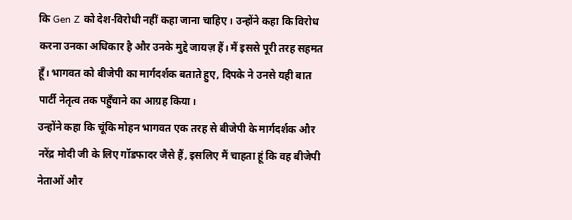कि Gen Z को देश-विरोधी नहीं कहा जाना चाहिए। उन्होंने कहा कि विरोध करना उनका अधिकार है और उनके मुद्दे जायज़ हैं। मैं इससे पूरी तरह सहमत हूँ। भागवत को बीजेपी का मार्गदर्शक बताते हुए, दिपके ने उनसे यही बात पार्टी नेतृत्व तक पहुँचाने का आग्रह किया।
उन्होंने कहा कि चूंकि मोहन भागवत एक तरह से बीजेपी के मार्गदर्शक और नरेंद्र मोदी जी के लिए गॉडफादर जैसे हैं, इसलिए मैं चाहता हूं कि वह बीजेपी नेताओं और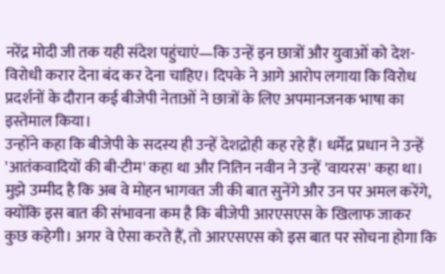नरेंद्र मोदी जी तक यही संदेश पहुंचाएं—कि उन्हें इन छात्रों और युवाओं को देश-विरोधी करार देना बंद कर देना चाहिए। दिपके ने आगे आरोप लगाया कि विरोध प्रदर्शनों के दौरान कई बीजेपी नेताओं ने छात्रों के लिए अपमानजनक भाषा का इस्तेमाल किया।
उन्होंने कहा कि बीजेपी के सदस्य ही उन्हें देशद्रोही कह रहे हैं। धर्मेंद्र प्रधान ने उन्हें 'आतंकवादियों की बी-टीम' कहा था और नितिन नवीन ने उन्हें 'वायरस' कहा था। मुझे उम्मीद है कि अब वे मोहन भागवत जी की बात सुनेंगे और उन पर अमल करेंगे, क्योंकि इस बात की संभावना कम है कि बीजेपी आरएसएस के खिलाफ जाकर कुछ कहेगी। अगर वे ऐसा करते हैं, तो आरएसएस को इस बात पर सोचना होगा कि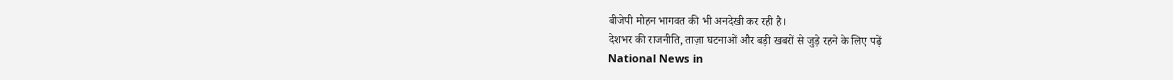बीजेपी मोहन भागवत की भी अनदेखी कर रही है।
देशभर की राजनीति, ताज़ा घटनाओं और बड़ी खबरों से जुड़े रहने के लिए पढ़ें
National News in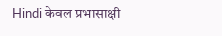Hindi केवल प्रभासाक्षी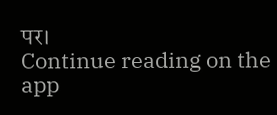पर।
Continue reading on the app